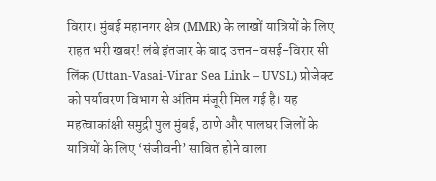विरार। मुंबई महानगर क्षेत्र (MMR) के लाखों यात्रियों के लिए राहत भरी खबर! लंबे इंतजार के बाद उत्तन-वसई-विरार सी लिंक (Uttan-Vasai-Virar Sea Link – UVSL) प्रोजेक्ट को पर्यावरण विभाग से अंतिम मंजूरी मिल गई है। यह महत्वाकांक्षी समुद्री पुल मुंबई, ठाणे और पालघर जिलों के यात्रियों के लिए ‘संजीवनी’ साबित होने वाला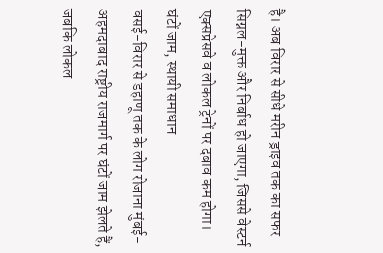है। अब विरार से सीधे मरीन ड्राइव तक का सफर सिग्नल-मुक्त और निर्बाध हो जाएगा, जिससे वेस्टर्न एक्सप्रेसवे व लोकल ट्रेनों पर दबाव कम होगा।
घंटों जाम, स्थायी समाधान
वसई-विरार से डहाणू तक के लोग रोजाना मुंबई-अहमदाबाद राष्ट्रीय राजमार्ग पर घंटों जाम झेलते हैं, जबकि लोकल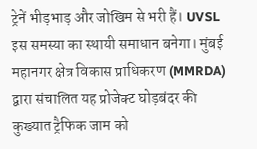ट्रेनें भीड़भाड़ और जोखिम से भरी हैं। UVSL इस समस्या का स्थायी समाधान बनेगा। मुंबई महानगर क्षेत्र विकास प्राधिकरण (MMRDA) द्वारा संचालित यह प्रोजेक्ट घोड़बंदर की कुख्यात ट्रैफिक जाम को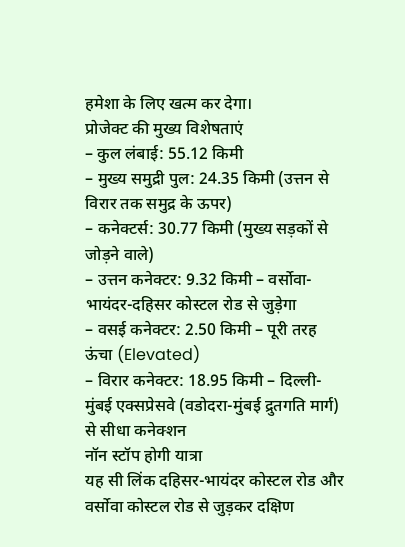हमेशा के लिए खत्म कर देगा।
प्रोजेक्ट की मुख्य विशेषताएं
– कुल लंबाई: 55.12 किमी
– मुख्य समुद्री पुल: 24.35 किमी (उत्तन से विरार तक समुद्र के ऊपर)
– कनेक्टर्स: 30.77 किमी (मुख्य सड़कों से जोड़ने वाले)
– उत्तन कनेक्टर: 9.32 किमी – वर्सोवा-भायंदर-दहिसर कोस्टल रोड से जुड़ेगा
– वसई कनेक्टर: 2.50 किमी – पूरी तरह ऊंचा (Elevated)
– विरार कनेक्टर: 18.95 किमी – दिल्ली-मुंबई एक्सप्रेसवे (वडोदरा-मुंबई द्रुतगति मार्ग) से सीधा कनेक्शन
नॉन स्टॉप होगी यात्रा
यह सी लिंक दहिसर-भायंदर कोस्टल रोड और वर्सोवा कोस्टल रोड से जुड़कर दक्षिण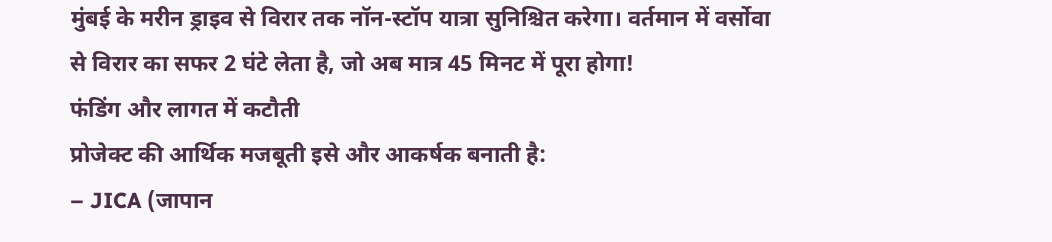मुंबई के मरीन ड्राइव से विरार तक नॉन-स्टॉप यात्रा सुनिश्चित करेगा। वर्तमान में वर्सोवा से विरार का सफर 2 घंटे लेता है, जो अब मात्र 45 मिनट में पूरा होगा!
फंडिंग और लागत में कटौती
प्रोजेक्ट की आर्थिक मजबूती इसे और आकर्षक बनाती है:
– JICA (जापान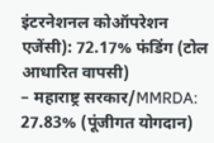इंटरनेशनल कोऑपरेशन एजेंसी): 72.17% फंडिंग (टोल आधारित वापसी)
– महाराष्ट्र सरकार/MMRDA: 27.83% (पूंजीगत योगदान)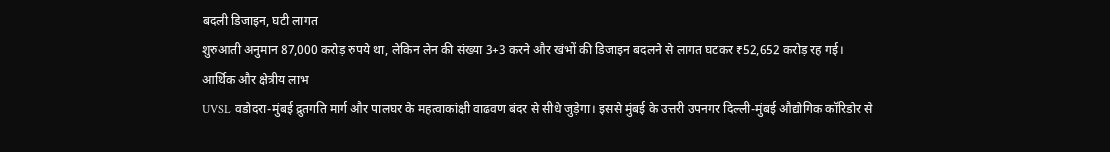बदली डिजाइन, घटी लागत
शुरुआती अनुमान 87,000 करोड़ रुपये था, लेकिन लेन की संख्या 3+3 करने और खंभों की डिजाइन बदलने से लागत घटकर ₹52,652 करोड़ रह गई।
आर्थिक और क्षेत्रीय लाभ
UVSL वडोदरा-मुंबई द्रुतगति मार्ग और पालघर के महत्वाकांक्षी वाढवण बंदर से सीधे जुड़ेगा। इससे मुंबई के उत्तरी उपनगर दिल्ली-मुंबई औद्योगिक कॉरिडोर से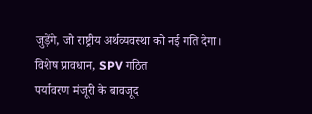जुड़ेंगे, जो राष्ट्रीय अर्थव्यवस्था को नई गति देगा।
विशेष प्रावधान, SPV गठित
पर्यावरण मंजूरी के बावजूद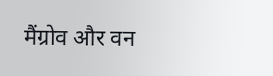मैंग्रोव और वन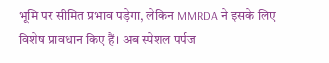भूमि पर सीमित प्रभाव पड़ेगा, लेकिन MMRDA ने इसके लिए विशेष प्रावधान किए हैं। अब स्पेशल पर्पज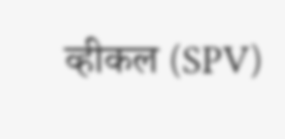व्हीकल (SPV)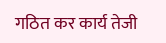गठित कर कार्य तेजी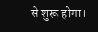से शुरू होगा।